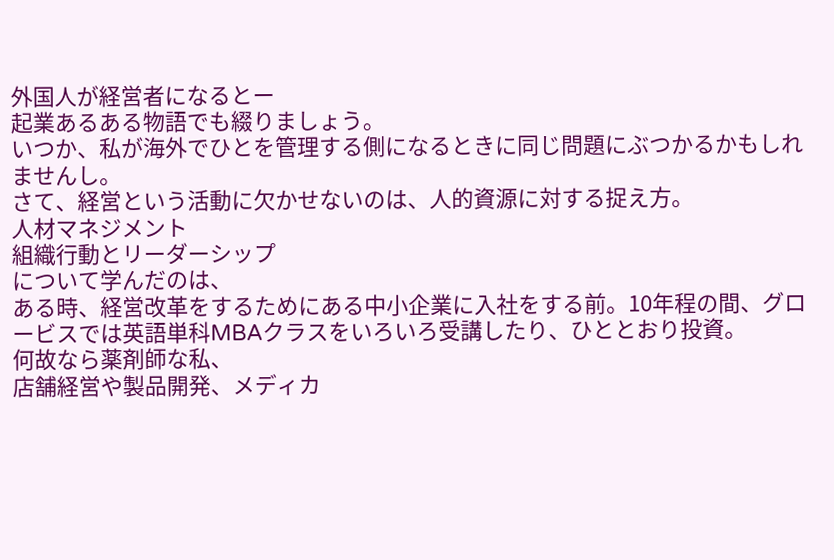外国人が経営者になるとー
起業あるある物語でも綴りましょう。
いつか、私が海外でひとを管理する側になるときに同じ問題にぶつかるかもしれませんし。
さて、経営という活動に欠かせないのは、人的資源に対する捉え方。
人材マネジメント
組織行動とリーダーシップ
について学んだのは、
ある時、経営改革をするためにある中小企業に入社をする前。10年程の間、グロービスでは英語単科MBAクラスをいろいろ受講したり、ひととおり投資。
何故なら薬剤師な私、
店舗経営や製品開発、メディカ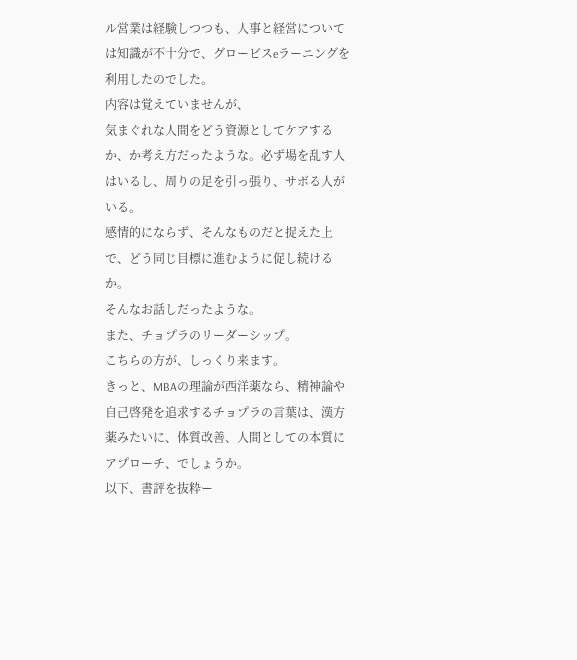ル営業は経験しつつも、人事と経営については知識が不十分で、グロービスeラーニングを利用したのでした。
内容は覚えていませんが、
気まぐれな人間をどう資源としてケアするか、か考え方だったような。必ず場を乱す人はいるし、周りの足を引っ張り、サボる人がいる。
感情的にならず、そんなものだと捉えた上で、どう同じ目標に進むように促し続けるか。
そんなお話しだったような。
また、チョプラのリーダーシップ。
こちらの方が、しっくり来ます。
きっと、MBAの理論が西洋薬なら、精神論や自己啓発を追求するチョプラの言葉は、漢方薬みたいに、体質改善、人間としての本質にアプローチ、でしょうか。
以下、書評を抜粋ー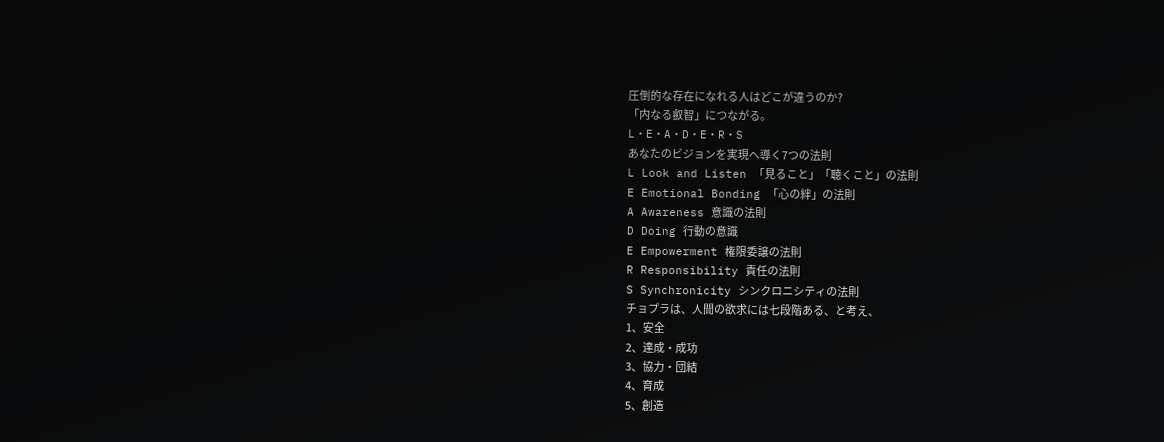圧倒的な存在になれる人はどこが違うのか?
「内なる叡智」につながる。
L・E・A・D・E・R・S
あなたのビジョンを実現へ導く7つの法則
L Look and Listen 「見ること」「聴くこと」の法則
E Emotional Bonding 「心の絆」の法則
A Awareness 意識の法則
D Doing 行動の意識
E Empowerment 権限委譲の法則
R Responsibility 責任の法則
S Synchronicity シンクロニシティの法則
チョプラは、人間の欲求には七段階ある、と考え、
1、安全
2、達成・成功
3、協力・団結
4、育成
5、創造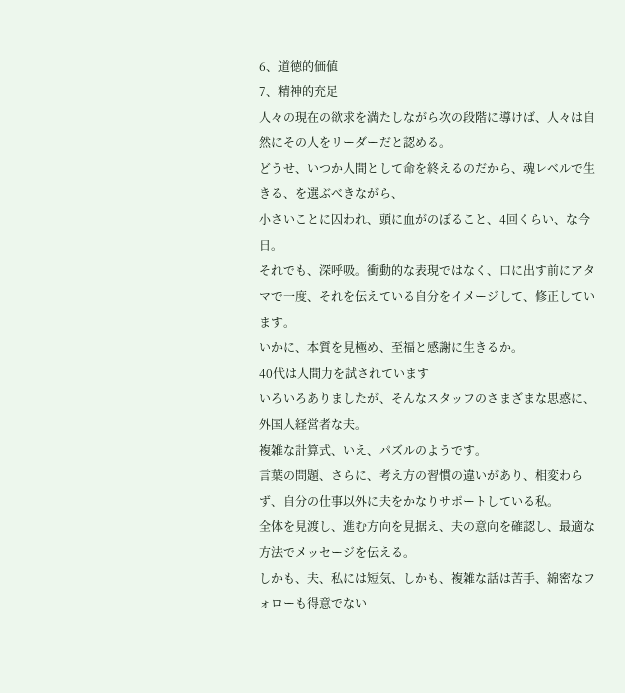6、道徳的価値
7、精神的充足
人々の現在の欲求を満たしながら次の段階に導けば、人々は自然にその人をリーダーだと認める。
どうせ、いつか人間として命を終えるのだから、魂レベルで生きる、を選ぶべきながら、
小さいことに囚われ、頭に血がのぼること、4回くらい、な今日。
それでも、深呼吸。衝動的な表現ではなく、口に出す前にアタマで一度、それを伝えている自分をイメージして、修正しています。
いかに、本質を見極め、至福と感謝に生きるか。
40代は人間力を試されています
いろいろありましたが、そんなスタッフのさまざまな思惑に、外国人経営者な夫。
複雑な計算式、いえ、パズルのようです。
言葉の問題、さらに、考え方の習慣の違いがあり、相変わらず、自分の仕事以外に夫をかなりサポートしている私。
全体を見渡し、進む方向を見据え、夫の意向を確認し、最適な方法でメッセージを伝える。
しかも、夫、私には短気、しかも、複雑な話は苦手、綿密なフォローも得意でない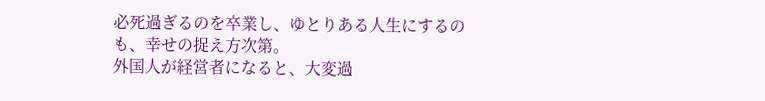必死過ぎるのを卒業し、ゆとりある人生にするのも、幸せの捉え方次第。
外国人が経営者になると、大変過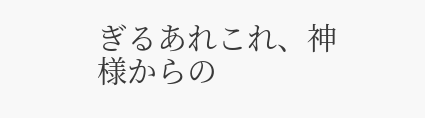ぎるあれこれ、神様からの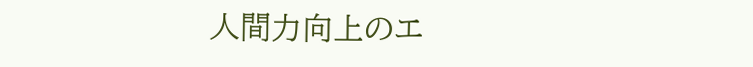人間力向上のエ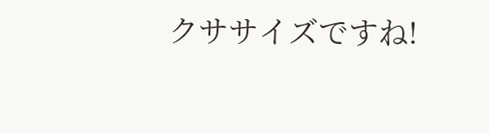クササイズですね!